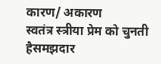कारण/ अकारण
स्वतंत्र स्त्रीया प्रेम को चुनती हैसमझदार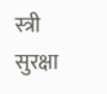स्त्री सुरक्षा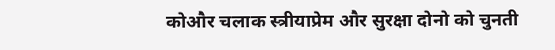कोऔर चलाक स्त्रीयाप्रेम और सुरक्षा दोनो को चुनती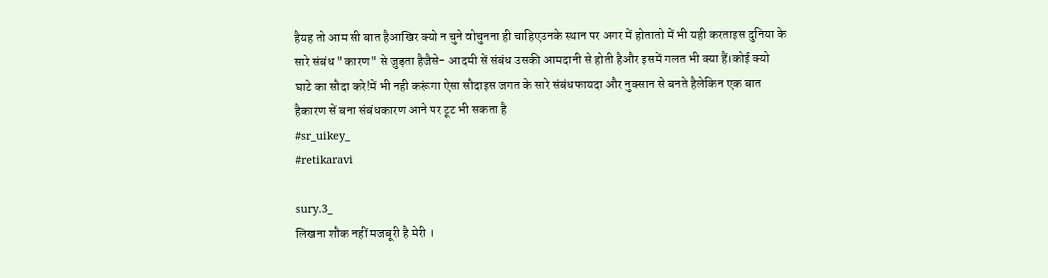हैयह तो आम सी बात हैआखिर क्यो न चुने वोचुनना ही चाहिएउनके स्थान पर अगर में होतातो में भी यही करताइस दुनिया के सारे संबंध "कारण" से जुड़ता हैजैसे- आदमी सें संबंध उसकी आमदानी से होती हैऔर इसमें गलत भी क्या हैं।कोई क्यो घाटे का सौदा करे!में भी नही करूंगा ऐसा सौदाइस जगत के सारे संबंधफायदा और नुक्सान से बनते हैलेकिन एक बात हैकारण सें बना संबंधकारण आने पर टूट भी सकता है
#sr_uikey_
#retikaravi

sury.3_
लिखना शौक नहीं मजबूरी है मेरी ।